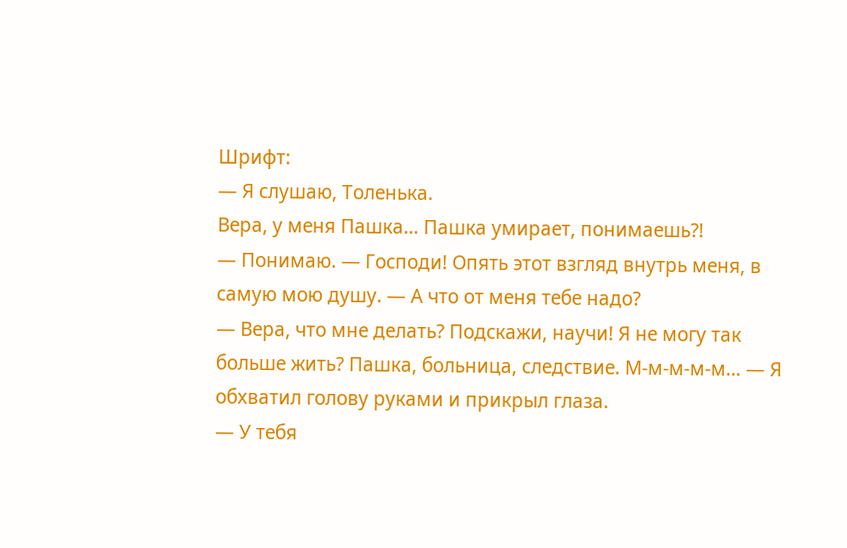Шрифт:
— Я слушаю, Толенька.
Вера, у меня Пашка… Пашка умирает, понимаешь?!
— Понимаю. — Господи! Опять этот взгляд внутрь меня, в самую мою душу. — А что от меня тебе надо?
— Вера, что мне делать? Подскажи, научи! Я не могу так больше жить? Пашка, больница, следствие. М-м-м-м-м… — Я обхватил голову руками и прикрыл глаза.
— У тебя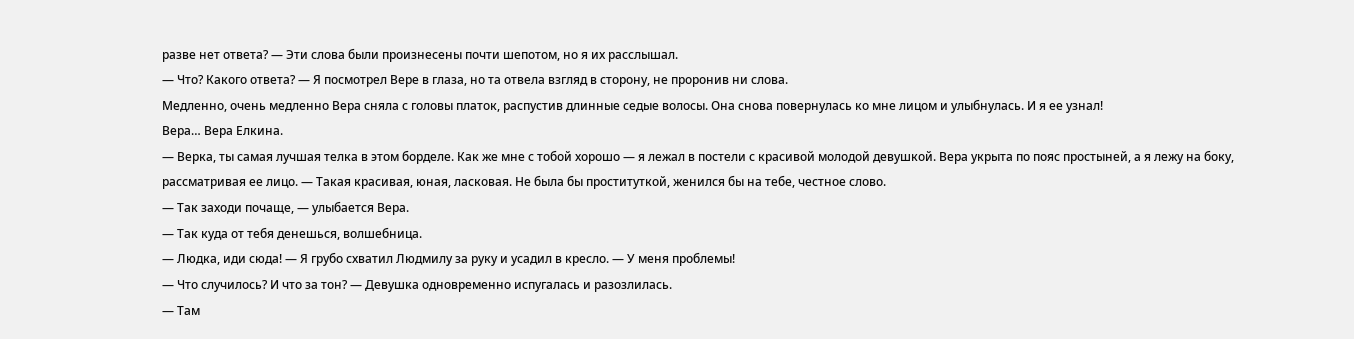разве нет ответа? — Эти слова были произнесены почти шепотом, но я их расслышал.
— Что? Какого ответа? — Я посмотрел Вере в глаза, но та отвела взгляд в сторону, не проронив ни слова.
Медленно, очень медленно Вера сняла с головы платок, распустив длинные седые волосы. Она снова повернулась ко мне лицом и улыбнулась. И я ее узнал!
Вера… Вера Елкина.
— Верка, ты самая лучшая телка в этом борделе. Как же мне с тобой хорошо — я лежал в постели с красивой молодой девушкой. Вера укрыта по пояс простыней, а я лежу на боку, рассматривая ее лицо. — Такая красивая, юная, ласковая. Не была бы проституткой, женился бы на тебе, честное слово.
— Так заходи почаще, — улыбается Вера.
— Так куда от тебя денешься, волшебница.
— Людка, иди сюда! — Я грубо схватил Людмилу за руку и усадил в кресло. — У меня проблемы!
— Что случилось? И что за тон? — Девушка одновременно испугалась и разозлилась.
— Там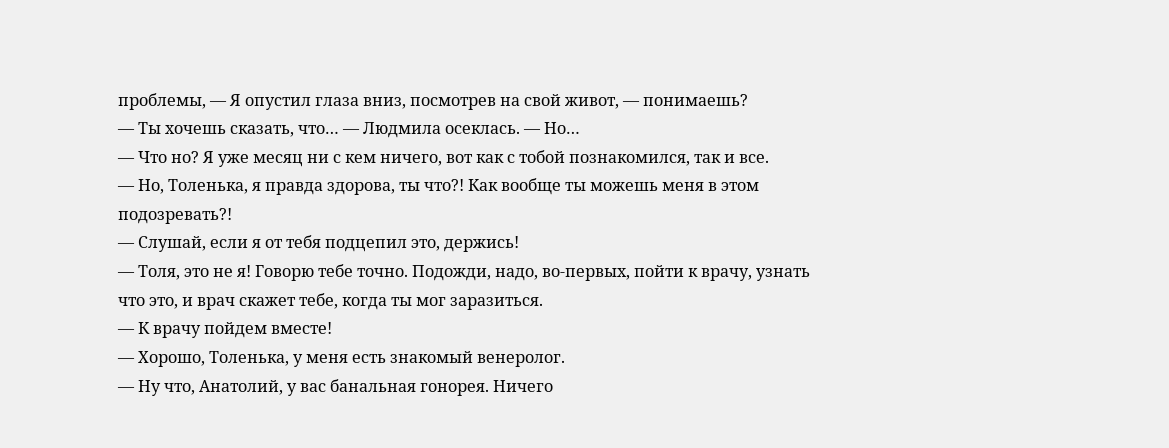проблемы, — Я опустил глаза вниз, посмотрев на свой живот, — понимаешь?
— Ты хочешь сказать, что… — Людмила осеклась. — Но…
— Что но? Я уже месяц ни с кем ничего, вот как с тобой познакомился, так и все.
— Но, Толенька, я правда здорова, ты что?! Как вообще ты можешь меня в этом подозревать?!
— Слушай, если я от тебя подцепил это, держись!
— Толя, это не я! Говорю тебе точно. Подожди, надо, во-первых, пойти к врачу, узнать что это, и врач скажет тебе, когда ты мог заразиться.
— К врачу пойдем вместе!
— Хорошо, Толенька, у меня есть знакомый венеролог.
— Ну что, Анатолий, у вас банальная гонорея. Ничего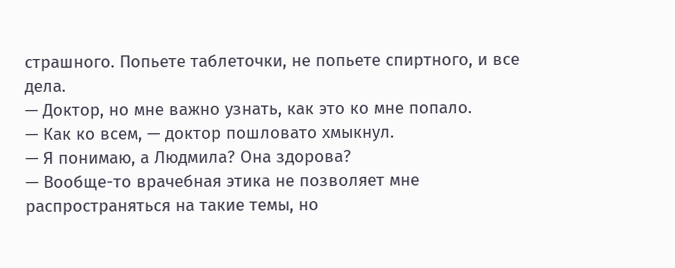страшного. Попьете таблеточки, не попьете спиртного, и все дела.
— Доктор, но мне важно узнать, как это ко мне попало.
— Как ко всем, — доктор пошловато хмыкнул.
— Я понимаю, а Людмила? Она здорова?
— Вообще-то врачебная этика не позволяет мне распространяться на такие темы, но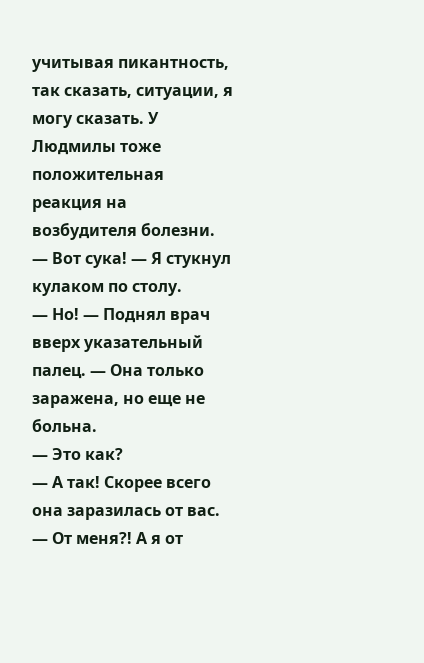учитывая пикантность, так сказать, ситуации, я могу сказать. У Людмилы тоже положительная реакция на возбудителя болезни.
— Вот сука! — Я стукнул кулаком по столу.
— Но! — Поднял врач вверх указательный палец. — Она только заражена, но еще не больна.
— Это как?
— А так! Скорее всего она заразилась от вас.
— От меня?! А я от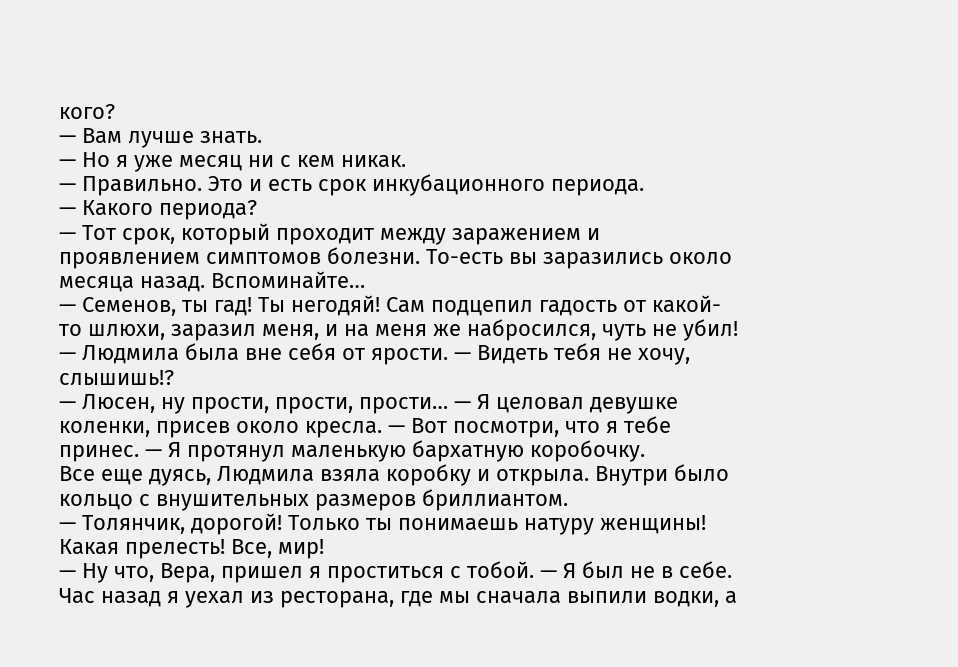кого?
— Вам лучше знать.
— Но я уже месяц ни с кем никак.
— Правильно. Это и есть срок инкубационного периода.
— Какого периода?
— Тот срок, который проходит между заражением и проявлением симптомов болезни. То-есть вы заразились около месяца назад. Вспоминайте…
— Семенов, ты гад! Ты негодяй! Сам подцепил гадость от какой-то шлюхи, заразил меня, и на меня же набросился, чуть не убил! — Людмила была вне себя от ярости. — Видеть тебя не хочу, слышишь!?
— Люсен, ну прости, прости, прости… — Я целовал девушке коленки, присев около кресла. — Вот посмотри, что я тебе принес. — Я протянул маленькую бархатную коробочку.
Все еще дуясь, Людмила взяла коробку и открыла. Внутри было кольцо с внушительных размеров бриллиантом.
— Толянчик, дорогой! Только ты понимаешь натуру женщины! Какая прелесть! Все, мир!
— Ну что, Вера, пришел я проститься с тобой. — Я был не в себе. Час назад я уехал из ресторана, где мы сначала выпили водки, а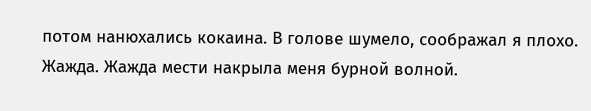потом нанюхались кокаина. В голове шумело, соображал я плохо. Жажда. Жажда мести накрыла меня бурной волной.